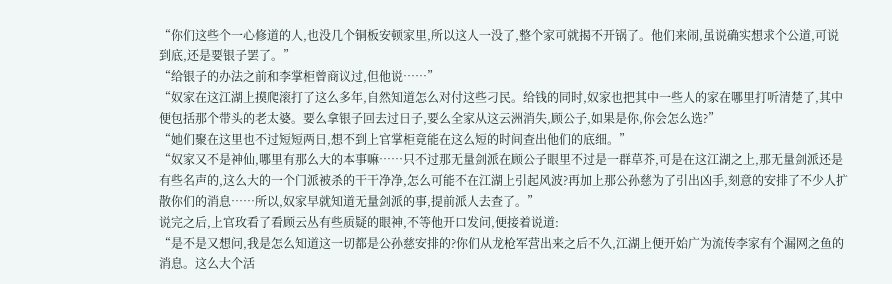“你们这些个一心修道的人,也没几个铜板安顿家里,所以这人一没了,整个家可就揭不开锅了。他们来闹,虽说确实想求个公道,可说到底,还是要银子罢了。”
“给银子的办法之前和李掌柜曾商议过,但他说……”
“奴家在这江湖上摸爬滚打了这么多年,自然知道怎么对付这些刁民。给钱的同时,奴家也把其中一些人的家在哪里打听清楚了,其中便包括那个带头的老太婆。要么拿银子回去过日子,要么全家从这云洲消失,顾公子,如果是你,你会怎么选?”
“她们聚在这里也不过短短两日,想不到上官掌柜竟能在这么短的时间查出他们的底细。”
“奴家又不是神仙,哪里有那么大的本事嘛……只不过那无量剑派在顾公子眼里不过是一群草芥,可是在这江湖之上,那无量剑派还是有些名声的,这么大的一个门派被杀的干干净净,怎么可能不在江湖上引起风波?再加上那公孙慈为了引出凶手,刻意的安排了不少人扩散你们的消息……所以,奴家早就知道无量剑派的事,提前派人去查了。”
说完之后,上官玫看了看顾云丛有些质疑的眼神,不等他开口发问,便接着说道:
“是不是又想问,我是怎么知道这一切都是公孙慈安排的?你们从龙枪军营出来之后不久,江湖上便开始广为流传李家有个漏网之鱼的消息。这么大个活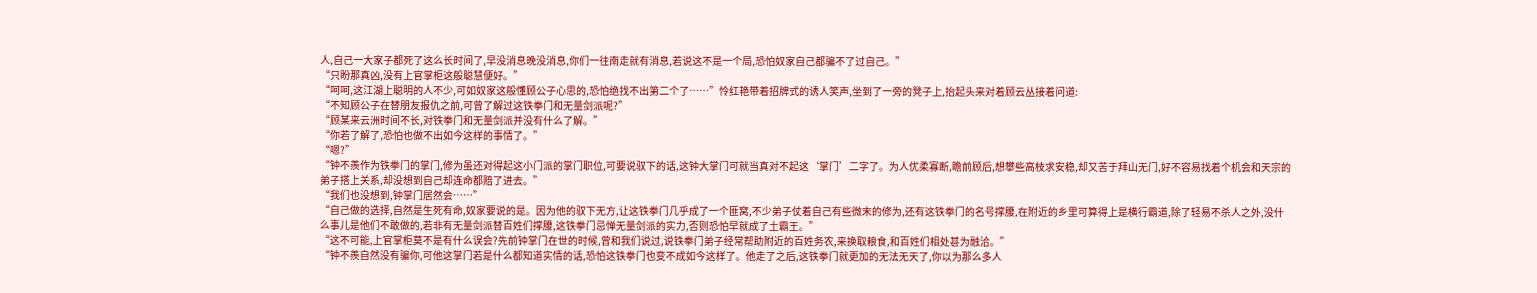人,自己一大家子都死了这么长时间了,早没消息晚没消息,你们一往南走就有消息,若说这不是一个局,恐怕奴家自己都骗不了过自己。”
“只盼那真凶,没有上官掌柜这般聪慧便好。”
“呵呵,这江湖上聪明的人不少,可如奴家这般懂顾公子心思的,恐怕绝找不出第二个了……”怜红艳带着招牌式的诱人笑声,坐到了一旁的凳子上,抬起头来对着顾云丛接着问道:
“不知顾公子在替朋友报仇之前,可曾了解过这铁拳门和无量剑派呢?”
“顾某来云洲时间不长,对铁拳门和无量剑派并没有什么了解。”
“你若了解了,恐怕也做不出如今这样的事情了。”
“嗯?”
“钟不羨作为铁拳门的掌门,修为虽还对得起这小门派的掌门职位,可要说驭下的话,这钟大掌门可就当真对不起这‘掌门’二字了。为人优柔寡断,瞻前顾后,想攀些高枝求安稳,却又苦于拜山无门,好不容易找着个机会和天宗的弟子搭上关系,却没想到自己却连命都赔了进去。”
“我们也没想到,钟掌门居然会……”
“自己做的选择,自然是生死有命,奴家要说的是。因为他的驭下无方,让这铁拳门几乎成了一个匪窝,不少弟子仗着自己有些微末的修为,还有这铁拳门的名号撑腰,在附近的乡里可算得上是横行霸道,除了轻易不杀人之外,没什么事儿是他们不敢做的,若非有无量剑派替百姓们撑腰,这铁拳门忌惮无量剑派的实力,否则恐怕早就成了土霸王。”
“这不可能,上官掌柜莫不是有什么误会?先前钟掌门在世的时候,曾和我们说过,说铁拳门弟子经常帮助附近的百姓务农,来换取粮食,和百姓们相处甚为融洽。”
“钟不羨自然没有骗你,可他这掌门若是什么都知道实情的话,恐怕这铁拳门也变不成如今这样了。他走了之后,这铁拳门就更加的无法无天了,你以为那么多人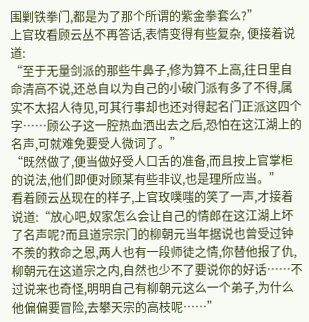围剿铁拳门,都是为了那个所谓的紫金拳套么?”
上官玫看顾云丛不再答话,表情变得有些复杂, 便接着说道:
“至于无量剑派的那些牛鼻子,修为算不上高,往日里自命清高不说,还总自以为自己的小破门派有多了不得,属实不太招人待见,可其行事却也还对得起名门正派这四个字……顾公子这一腔热血洒出去之后,恐怕在这江湖上的名声,可就难免要受人微词了。”
“既然做了,便当做好受人口舌的准备,而且按上官掌柜的说法,他们即便对顾某有些非议,也是理所应当。”
看着顾云丛现在的样子,上官玫噗嗤的笑了一声,才接着说道:“放心吧,奴家怎么会让自己的情郎在这江湖上坏了名声呢?而且道宗宗门的柳朝元当年据说也曾受过钟不羨的救命之恩,两人也有一段师徒之情,你替他报了仇,柳朝元在这道宗之内,自然也少不了要说你的好话……不过说来也奇怪,明明自己有柳朝元这么一个弟子,为什么他偏偏要冒险,去攀天宗的高枝呢……”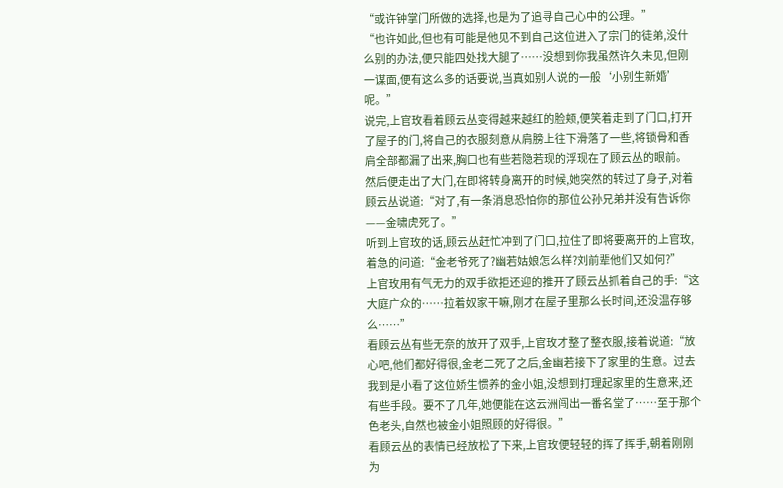“或许钟掌门所做的选择,也是为了追寻自己心中的公理。”
“也许如此,但也有可能是他见不到自己这位进入了宗门的徒弟,没什么别的办法,便只能四处找大腿了……没想到你我虽然许久未见,但刚一谋面,便有这么多的话要说,当真如别人说的一般‘小别生新婚’呢。”
说完,上官玫看着顾云丛变得越来越红的脸颊,便笑着走到了门口,打开了屋子的门,将自己的衣服刻意从肩膀上往下滑落了一些,将锁骨和香肩全部都漏了出来,胸口也有些若隐若现的浮现在了顾云丛的眼前。
然后便走出了大门,在即将转身离开的时候,她突然的转过了身子,对着顾云丛说道:“对了,有一条消息恐怕你的那位公孙兄弟并没有告诉你——金啸虎死了。”
听到上官玫的话,顾云丛赶忙冲到了门口,拉住了即将要离开的上官玫,着急的问道:“金老爷死了?幽若姑娘怎么样?刘前辈他们又如何?”
上官玫用有气无力的双手欲拒还迎的推开了顾云丛抓着自己的手:“这大庭广众的……拉着奴家干嘛,刚才在屋子里那么长时间,还没温存够么……”
看顾云丛有些无奈的放开了双手,上官玫才整了整衣服,接着说道:“放心吧,他们都好得很,金老二死了之后,金幽若接下了家里的生意。过去我到是小看了这位娇生惯养的金小姐,没想到打理起家里的生意来,还有些手段。要不了几年,她便能在这云洲闯出一番名堂了……至于那个色老头,自然也被金小姐照顾的好得很。”
看顾云丛的表情已经放松了下来,上官玫便轻轻的挥了挥手,朝着刚刚为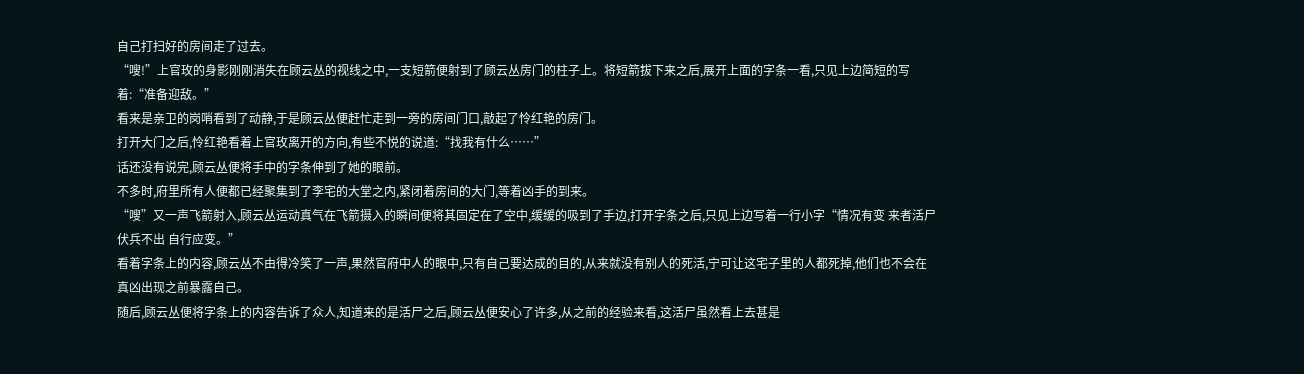自己打扫好的房间走了过去。
“嗖!”上官玫的身影刚刚消失在顾云丛的视线之中,一支短箭便射到了顾云丛房门的柱子上。将短箭拔下来之后,展开上面的字条一看,只见上边简短的写着:“准备迎敌。”
看来是亲卫的岗哨看到了动静,于是顾云丛便赶忙走到一旁的房间门口,敲起了怜红艳的房门。
打开大门之后,怜红艳看着上官玫离开的方向,有些不悦的说道:“找我有什么……”
话还没有说完,顾云丛便将手中的字条伸到了她的眼前。
不多时,府里所有人便都已经聚集到了李宅的大堂之内,紧闭着房间的大门,等着凶手的到来。
“嗖”又一声飞箭射入,顾云丛运动真气在飞箭摄入的瞬间便将其固定在了空中,缓缓的吸到了手边,打开字条之后,只见上边写着一行小字“情况有变 来者活尸 伏兵不出 自行应变。”
看着字条上的内容,顾云丛不由得冷笑了一声,果然官府中人的眼中,只有自己要达成的目的,从来就没有别人的死活,宁可让这宅子里的人都死掉,他们也不会在真凶出现之前暴露自己。
随后,顾云丛便将字条上的内容告诉了众人,知道来的是活尸之后,顾云丛便安心了许多,从之前的经验来看,这活尸虽然看上去甚是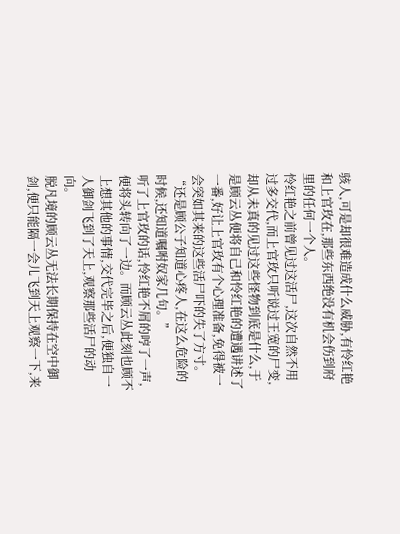骇人,可是却很难造成什么威胁,有怜红艳和上官玫在,那些东西绝没有机会伤到府里的任何一个人。
怜红艳之前曾见过这活尸,这次自然不用过多交代,而上官玫只听说过王宽的尸变,却从未真的见过这些怪物到底是什么,于是顾云丛便将自己和怜红艳的遭遇讲述了一番,好让上官玫有个心理准备,免得被一会突如其来的这些活尸吓的失了方寸。
“还是顾公子知道心疼人,在这么危险的时候,还知道嘱咐奴家几句。”
听了上官玫的话,怜红艳不屑的哼了一声,便将头转向了一边。而顾云丛此刻也顾不上想其他的事情,交代完毕之后,便独自一人御剑飞到了天上,观察那些活尸的动向。
脱凡境的顾云丛无法长期保持在空中御剑,便只能隔一会儿飞到天上观察一下,来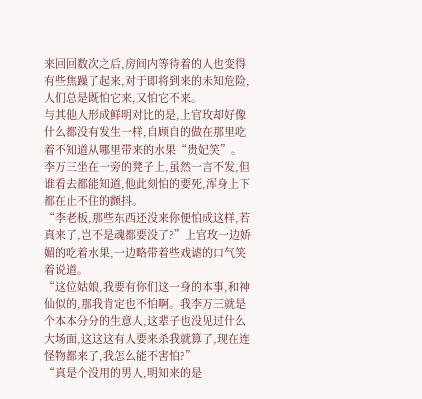来回回数次之后,房间内等待着的人也变得有些焦躁了起来,对于即将到来的未知危险,人们总是既怕它来,又怕它不来。
与其他人形成鲜明对比的是,上官玫却好像什么都没有发生一样,自顾自的做在那里吃着不知道从哪里带来的水果“贵妃笑”。
李万三坐在一旁的凳子上,虽然一言不发,但谁看去都能知道,他此刻怕的要死,浑身上下都在止不住的颤抖。
“李老板,那些东西还没来你便怕成这样,若真来了,岂不是魂都要没了?”上官玫一边娇媚的吃着水果,一边略带着些戏谑的口气笑着说道。
“这位姑娘,我要有你们这一身的本事,和神仙似的,那我肯定也不怕啊。我李万三就是个本本分分的生意人,这辈子也没见过什么大场面,这这这有人要来杀我就算了,现在连怪物都来了,我怎么能不害怕?”
“真是个没用的男人,明知来的是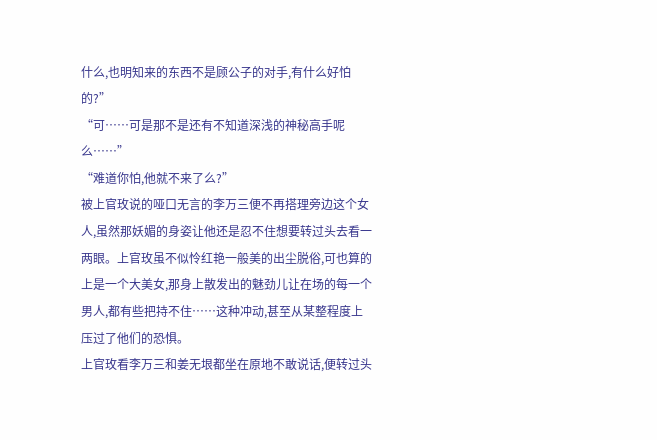什么,也明知来的东西不是顾公子的对手,有什么好怕的?”
“可……可是那不是还有不知道深浅的神秘高手呢么……”
“难道你怕,他就不来了么?”
被上官玫说的哑口无言的李万三便不再搭理旁边这个女人,虽然那妖媚的身姿让他还是忍不住想要转过头去看一两眼。上官玫虽不似怜红艳一般美的出尘脱俗,可也算的上是一个大美女,那身上散发出的魅劲儿让在场的每一个男人,都有些把持不住……这种冲动,甚至从某整程度上压过了他们的恐惧。
上官玫看李万三和姜无垠都坐在原地不敢说话,便转过头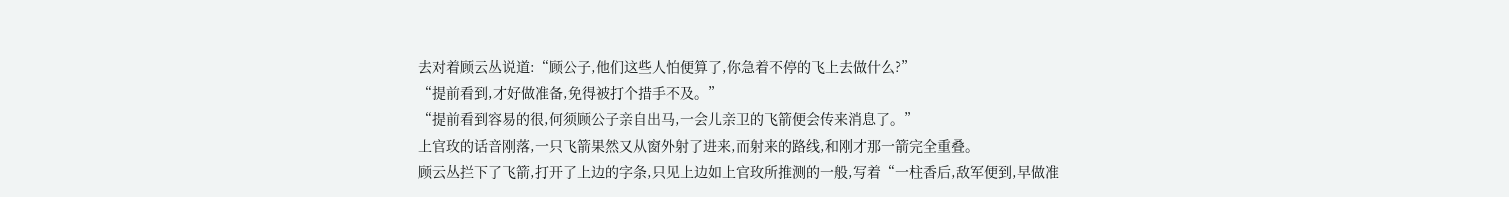去对着顾云丛说道:“顾公子,他们这些人怕便算了,你急着不停的飞上去做什么?”
“提前看到,才好做准备,免得被打个措手不及。”
“提前看到容易的很,何须顾公子亲自出马,一会儿亲卫的飞箭便会传来消息了。”
上官玫的话音刚落,一只飞箭果然又从窗外射了进来,而射来的路线,和刚才那一箭完全重叠。
顾云丛拦下了飞箭,打开了上边的字条,只见上边如上官玫所推测的一般,写着“一柱香后,敌军便到,早做准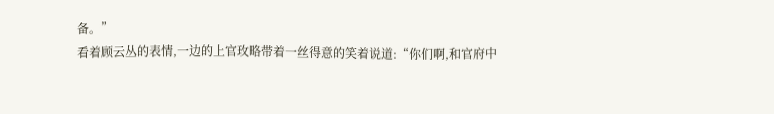备。”
看着顾云丛的表情,一边的上官玫略带着一丝得意的笑着说道:“你们啊,和官府中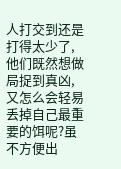人打交到还是打得太少了,他们既然想做局捉到真凶,又怎么会轻易丢掉自己最重要的饵呢?虽不方便出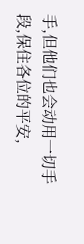手,但他们也会动用一切手段,保住各位的平安,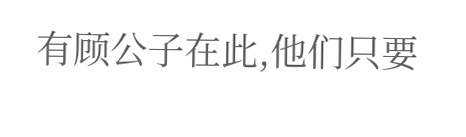有顾公子在此,他们只要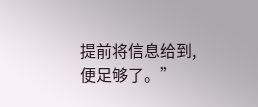提前将信息给到,便足够了。”